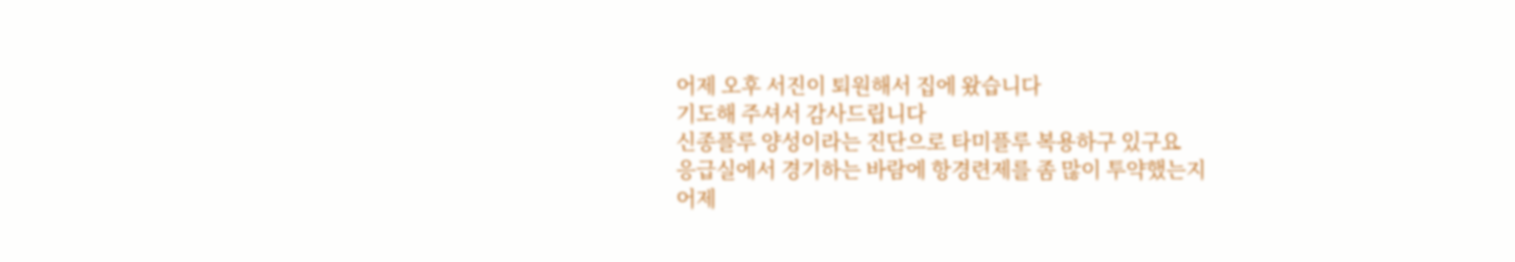어제 오후 서진이 퇴원해서 집에 왔습니다
기도해 주셔서 감사드립니다
신종플루 양성이라는 진단으로 타미플루 복용하구 있구요
응급실에서 경기하는 바람에 항경련제를 좀 많이 투약했는지
어제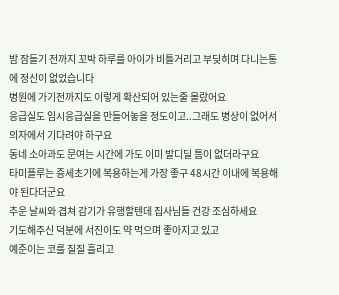밤 잠들기 전까지 꼬박 하루를 아이가 비틀거리고 부딪히며 다니는통에 정신이 없었습니다
병원에 가기전까지도 이렇게 확산되어 있는줄 몰랐어요
응급실도 임시응급실을 만들어놓을 정도이고..그래도 병상이 없어서 의자에서 기다려야 하구요
동네 소아과도 문여는 시간에 가도 이미 발디딜 틈이 없더라구요
타미플루는 증세초기에 복용하는게 가장 좋구 48시간 이내에 복용해야 된다더군요
추운 날씨와 겹쳐 감기가 유행할텐데 집사님들 건강 조심하세요
기도해주신 덕분에 서진이도 약 먹으며 좋아지고 있고
예준이는 코를 질질 흘리고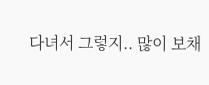다녀서 그렇지.. 많이 보채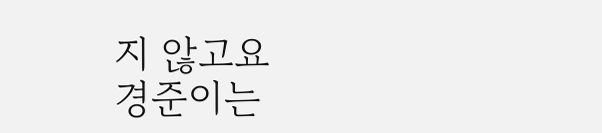지 않고요
경준이는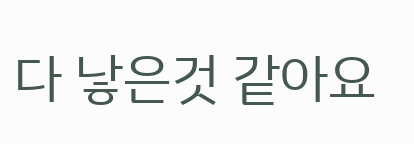다 낳은것 같아요